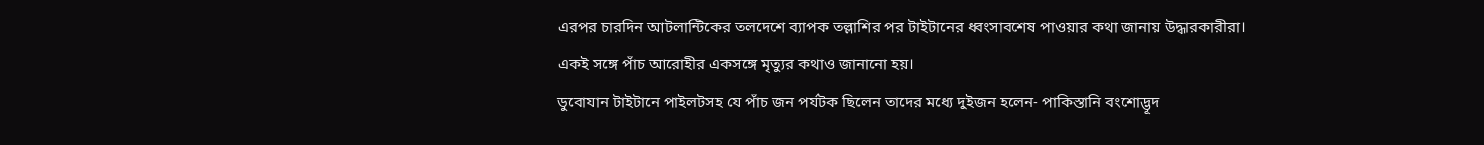এরপর চারদিন আটলান্টিকের তলদেশে ব্যাপক তল্লাশির পর টাইটানের ধ্বংসাবশেষ পাওয়ার কথা জানায় উদ্ধারকারীরা। একই সঙ্গে পাঁচ আরোহীর একসঙ্গে মৃত্যুর কথাও জানানো হয়।
ডুবোযান টাইটানে পাইলটসহ যে পাঁচ জন পর্যটক ছিলেন তাদের মধ্যে দুইজন হলেন- পাকিস্তানি বংশোদ্ভূদ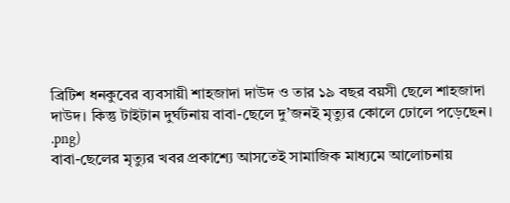ব্রিটিশ ধনকুবের ব্যবসায়ী শাহজাদা দাউদ ও তার ১৯ বছর বয়সী ছেলে শাহজাদা দাউদ। কিন্তু টাইটান দুর্ঘটনায় বাবা-ছেলে দু’জনই মৃত্যুর কোলে ঢোলে পড়েছেন।
.png)
বাবা-ছেলের মৃত্যুর খবর প্রকাশ্যে আসতেই সামাজিক মাধ্যমে আলোচনায়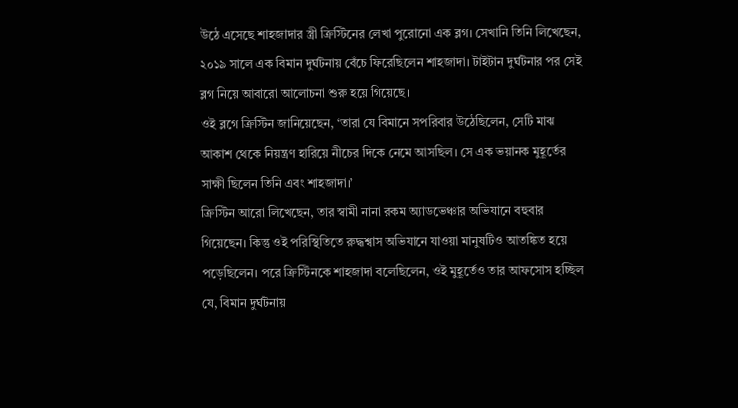উঠে এসেছে শাহজাদার স্ত্রী ক্রিস্টিনের লেখা পুরোনো এক ব্লগ। সেখানি তিনি লিখেছেন, ২০১৯ সালে এক বিমান দুর্ঘটনায় বেঁচে ফিরেছিলেন শাহজাদা। টাইটান দুর্ঘটনার পর সেই ব্লগ নিয়ে আবারো আলোচনা শুরু হয়ে গিয়েছে।
ওই ব্লগে ক্রিস্টিন জানিয়েছেন, ‘তারা যে বিমানে সপরিবার উঠেছিলেন, সেটি মাঝ আকাশ থেকে নিয়ন্ত্রণ হারিয়ে নীচের দিকে নেমে আসছিল। সে এক ভয়ানক মুহূর্তের সাক্ষী ছিলেন তিনি এবং শাহজাদা।’
ক্রিস্টিন আরো লিখেছেন, তার স্বামী নানা রকম অ্যাডভেঞ্চার অভিযানে বহুবার গিয়েছেন। কিন্তু ওই পরিস্থিতিতে রুদ্ধশ্বাস অভিযানে যাওয়া মানুষটিও আতঙ্কিত হয়ে পড়েছিলেন। পরে ক্রিস্টিনকে শাহজাদা বলেছিলেন, ওই মুহূর্তেও তার আফসোস হচ্ছিল যে, বিমান দুর্ঘটনায়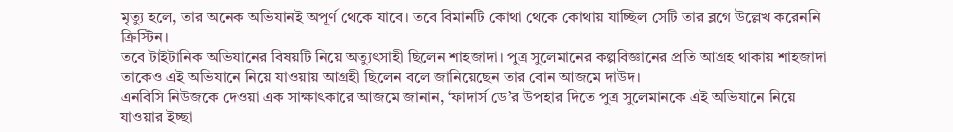মৃত্যু হলে, তার অনেক অভিযানই অপূর্ণ থেকে যাবে। তবে বিমানটি কোথা থেকে কোথায় যাচ্ছিল সেটি তার ব্লগে উল্লেখ করেননি ক্রিস্টিন।
তবে টাইটানিক অভিযানের বিষয়টি নিয়ে অত্যুৎসাহী ছিলেন শাহজাদা। পুত্র সুলেমানের কল্পবিজ্ঞানের প্রতি আগ্রহ থাকায় শাহজাদা তাকেও এই অভিযানে নিয়ে যাওয়ায় আগ্রহী ছিলেন বলে জানিয়েছেন তার বোন আজমে দাউদ।
এনবিসি নিউজকে দেওয়া এক সাক্ষাৎকারে আজমে জানান, ‘ফাদার্স ডে’র উপহার দিতে পুত্র সুলেমানকে এই অভিযানে নিয়ে যাওয়ার ইচ্ছা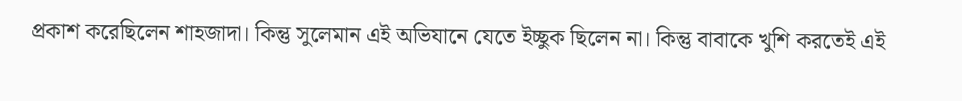প্রকাশ করেছিলেন শাহজাদা। কিন্তু সুলেমান এই অভিযানে যেতে ইচ্ছুক ছিলেন না। কিন্তু বাবাকে খুশি করতেই এই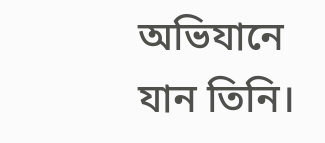অভিযানে যান তিনি।